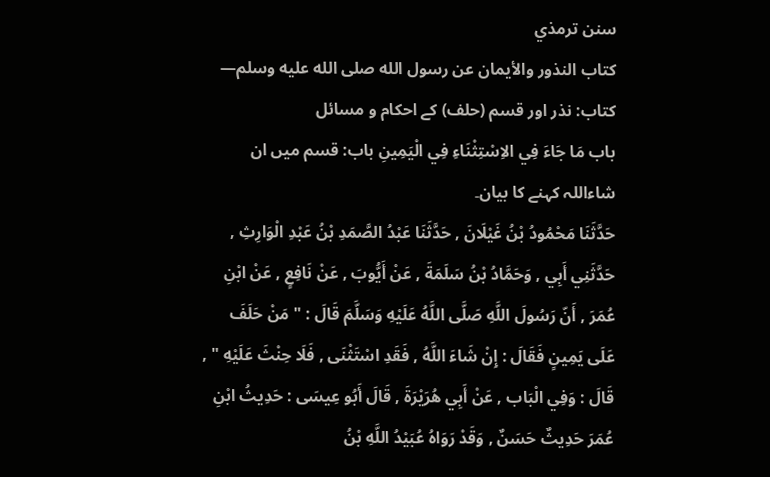سنن ترمذي
كتاب النذور والأيمان عن رسول الله صلى الله عليه وسلم— کتاب: نذر اور قسم (حلف) کے احکام و مسائل
باب مَا جَاءَ فِي الاِسْتِثْنَاءِ فِي الْيَمِينِ باب: قسم میں ان شاءاللہ کہنے کا بیان۔
حَدَّثَنَا مَحْمُودُ بْنُ غَيْلَانَ , حَدَّثَنَا عَبْدُ الصَّمَدِ بْنُ عَبْدِ الْوَارِثِ , حَدَّثَنِي أَبِي , وَحَمَّادُ بْنُ سَلَمَةَ , عَنْ أَيُّوبَ , عَنْ نَافِعٍ , عَنْ ابْنِ عُمَرَ , أَنّ رَسُولَ اللَّهِ صَلَّى اللَّهُ عَلَيْهِ وَسَلَّمَ قَالَ : " مَنْ حَلَفَ عَلَى يَمِينٍ فَقَالَ : إِنْ شَاءَ اللَّهُ , فَقَدِ اسْتَثْنَى , فَلَا حِنْثَ عَلَيْهِ " , قَالَ : وَفِي الْبَاب , عَنْ أَبِي هُرَيْرَةَ , قَالَ أَبُو عِيسَى : حَدِيثُ ابْنِ عُمَرَ حَدِيثٌ حَسَنٌ , وَقَدْ رَوَاهُ عُبَيْدُ اللَّهِ بْنُ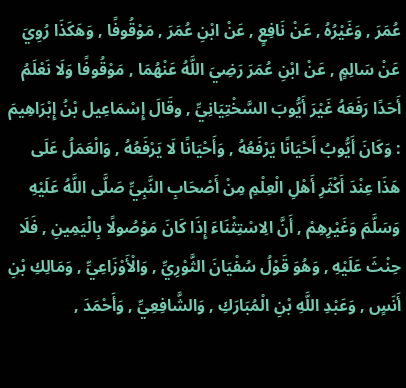عُمَرَ , وَغَيْرُهُ , عَنْ نَافِعٍ , عَنْ ابْنِ عُمَرَ , مَوْقُوفًا , وَهَكَذَا رُوِيَ عَنْ سَالِمٍ , عَنْ ابْنِ عُمَرَ رَضِيَ اللَّهُ عَنْهُمَا , مَوْقُوفًا وَلَا نَعْلَمُ أَحَدًا رَفَعَهُ غَيْرَ أَيُّوبَ السَّخْتِيَانِيِّ , وقَالَ إِسْمَاعِيل بْنُ إِبْرَاهِيمَ : وَكَانَ أَيُّوبُ أَحْيَانًا يَرْفَعُهُ , وَأَحْيَانًا لَا يَرْفَعُهُ , وَالْعَمَلُ عَلَى هَذَا عِنْدَ أَكْثَرِ أَهْلِ الْعِلْمِ مِنْ أَصْحَابِ النَّبِيِّ صَلَّى اللَّهُ عَلَيْهِ وَسَلَّمَ وَغَيْرِهِمْ , أَنَّ الِاسْتِثْنَاءَ إِذَا كَانَ مَوْصُولًا بِالْيَمِينِ , فَلَا حِنْثَ عَلَيْهِ , وَهُوَ قَوْلُ سُفْيَانَ الثَّوْرِيِّ , وَالْأَوْزَاعِيِّ , وَمَالِكِ بْنِ أَنَسٍ , وَعَبْدِ اللَّهِ بْنِ الْمُبَارَكِ , وَالشَّافِعِيِّ , وَأَحْمَدَ ,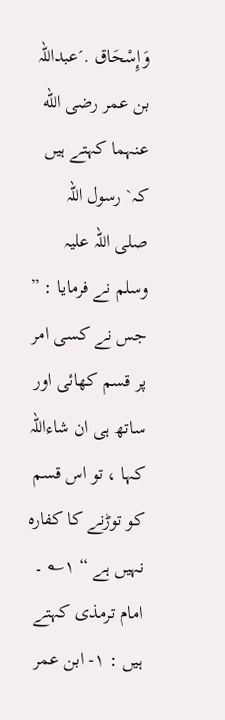وَإِسْحَاق .´عبداللہ بن عمر رضی الله عنہما کہتے ہیں کہ` رسول اللہ صلی اللہ علیہ وسلم نے فرمایا : ” جس نے کسی امر پر قسم کھائی اور ساتھ ہی ان شاءاللہ کہا ، تو اس قسم کو توڑنے کا کفارہ نہیں ہے “ ۱؎ ۔
امام ترمذی کہتے ہیں : ۱- ابن عمر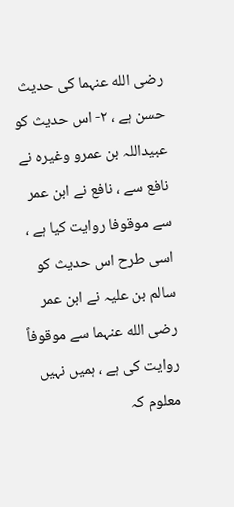رضی الله عنہما کی حدیث حسن ہے ، ۲- اس حدیث کو عبیداللہ بن عمرو وغیرہ نے نافع سے ، نافع نے ابن عمر سے موقوفا روایت کیا ہے ، اسی طرح اس حدیث کو سالم بن علیہ نے ابن عمر رضی الله عنہما سے موقوفاً روایت کی ہے ، ہمیں نہیں معلوم کہ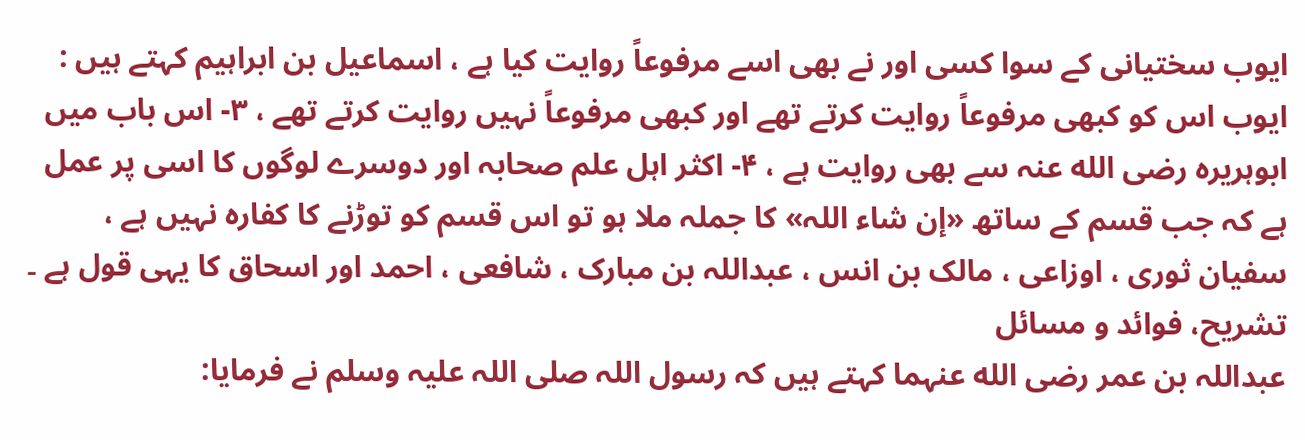ایوب سختیانی کے سوا کسی اور نے بھی اسے مرفوعاً روایت کیا ہے ، اسماعیل بن ابراہیم کہتے ہیں : ایوب اس کو کبھی مرفوعاً روایت کرتے تھے اور کبھی مرفوعاً نہیں روایت کرتے تھے ، ۳- اس باب میں ابوہریرہ رضی الله عنہ سے بھی روایت ہے ، ۴- اکثر اہل علم صحابہ اور دوسرے لوگوں کا اسی پر عمل ہے کہ جب قسم کے ساتھ «إن شاء اللہ» کا جملہ ملا ہو تو اس قسم کو توڑنے کا کفارہ نہیں ہے ، سفیان ثوری ، اوزاعی ، مالک بن انس ، عبداللہ بن مبارک ، شافعی ، احمد اور اسحاق کا یہی قول ہے ۔
تشریح، فوائد و مسائل
عبداللہ بن عمر رضی الله عنہما کہتے ہیں کہ رسول اللہ صلی اللہ علیہ وسلم نے فرمایا: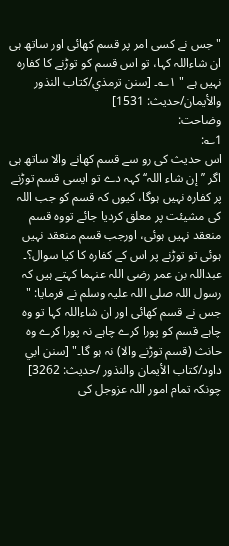" جس نے کسی امر پر قسم کھائی اور ساتھ ہی ان شاءاللہ کہا، تو اس قسم کو توڑنے کا کفارہ نہیں ہے " ۱؎۔ [سنن ترمذي/كتاب النذور والأيمان/حدیث: 1531]
وضاحت:
1؎:
اس حدیث کی رو سے قسم کھانے والا ساتھ ہی اگر ’’إن شاء اللہ‘‘ کہہ دے تو ایسی قسم توڑنے پر کفارہ نہیں ہوگا، کیوں کہ قسم کو جب اللہ کی مشیئت پر معلق کردیا جائے تووہ قسم منعقد نہیں ہوئی، اورجب قسم منعقد نہیں ہوئی تو توڑنے پر اس کے کفارہ کا کیا سوال؟۔
عبداللہ بن عمر رضی اللہ عنہما کہتے ہیں کہ رسول اللہ صلی اللہ علیہ وسلم نے فرمایا: " جس نے قسم کھائی اور ان شاءاللہ کہا تو وہ چاہے قسم کو پورا کرے چاہے نہ پورا کرے وہ حانث (قسم توڑنے والا) نہ ہو گا۔" [سنن ابي داود/كتاب الأيمان والنذور /حدیث: 3262]
چونکہ تمام امور اللہ عزوجل کی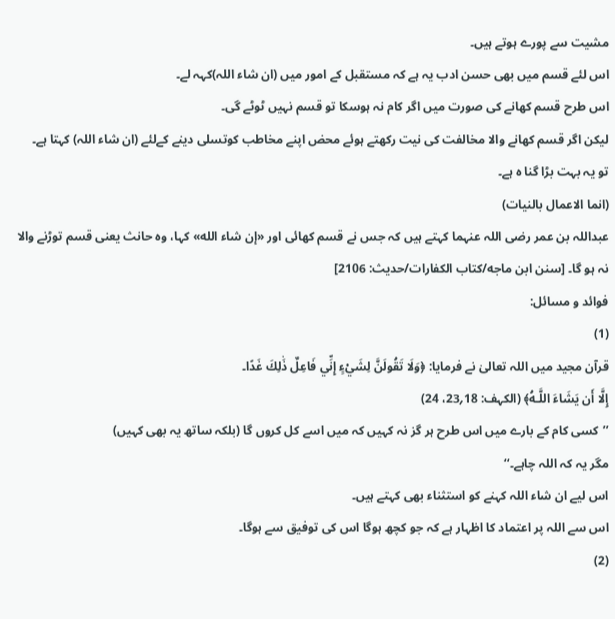مشیت سے پورے ہوتے ہیں۔
اس لئے قسم میں بھی حسن ادب یہ ہے کہ مستقبل کے امور میں (ان شاء اللہ)کہہ لے۔
اس طرح قسم کھانے کی صورت میں اگر کام نہ ہوسکا تو قسم نہیں ٹوٹے گی۔
لیکن اگر قسم کھانے والا مخالفت کی نیت رکھتے ہوئے محض اپنے مخاطب کوتسلی دینے کےلئے (ان شاء اللہ) کہتا ہے۔
تو یہ بہت بڑا گنا ہ ہے۔
(انما الاعمال بالنیات)
عبداللہ بن عمر رضی اللہ عنہما کہتے ہیں کہ جس نے قسم کھائی اور «إن شاء الله» کہا، وہ حانث یعنی قسم توڑنے والا نہ ہو گا۔ [سنن ابن ماجه/كتاب الكفارات/حدیث: 2106]
فوائد و مسائل:
(1)
قرآن مجید میں اللہ تعالیٰ نے فرمایا: ﴿وَلَا تَقُولَنَّ لِشَيْءٍ إِنِّي فَاعِلٌ ذَٰلِكَ غَدًا۔
إِلَّا أَن يَشَاءَ اللَّـهُ﴾ (الکہف: 18؍23، 24)
’’کسی کام کے بارے میں اس طرح ہر گز نہ کہیں کہ میں اسے کل کروں گا (بلکہ ساتھ یہ بھی کہیں)
مگر یہ کہ اللہ چاہے۔‘‘
اس لیے ان شاء اللہ کہنے کو استثناء بھی کہتے ہیں۔
اس سے اللہ پر اعتماد کا اظہار ہے کہ جو کچھ ہوگا اس کی توفیق سے ہوگا۔
(2)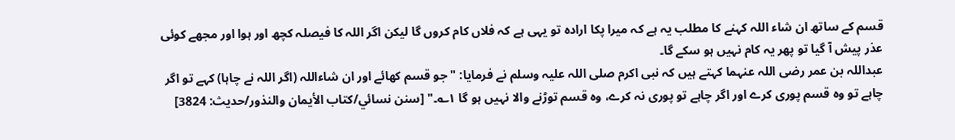قسم کے ساتھ ان شاء اللہ کہنے کا مطلب یہ ہے کہ میرا پکا ارادہ تو یہی ہے کہ فلاں کام کروں گا لیکن اگر اللہ کا فیصلہ کچھ اور ہوا اور مجھے کوئی عذر پیش آ گیا تو پھر یہ کام نہیں ہو سکے گا۔
عبداللہ بن عمر رضی اللہ عنہما کہتے ہیں کہ نبی اکرم صلی اللہ علیہ وسلم نے فرمایا: " جو قسم کھائے اور ان شاءاللہ (اگر اللہ نے چاہا) کہے تو اگر چاہے تو وہ قسم پوری کرے اور اگر چاہے تو پوری نہ کرے، وہ قسم توڑنے والا نہیں ہو گا ۱؎۔" [سنن نسائي/كتاب الأيمان والنذور/حدیث: 3824]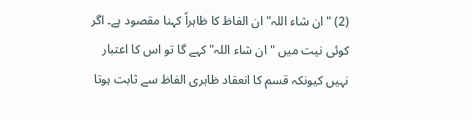(2) "ان شاء اللہ" ان الفاظ کا ظاہراً کہنا مقصود ہے۔ اگر کوئی نیت میں "ان شاء اللہ" کہے گا تو اس کا اعتبار نہیں کیونکہ قسم کا انعقاد ظاہری الفاظ سے ثابت ہوتا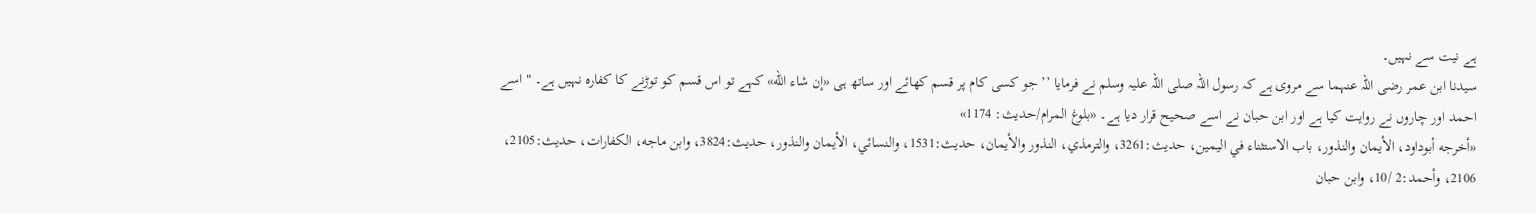ہے نیت سے نہیں۔
سیدنا ابن عمر رضی اللہ عنہما سے مروی ہے کہ رسول اللہ صلی اللہ علیہ وسلم نے فرمایا ’’ جو کسی کام پر قسم کھائے اور ساتھ ہی «إن شاء الله» کہے تو اس قسم کو توڑنے کا کفارہ نہیں ہے۔ " اسے احمد اور چاروں نے روایت کیا ہے اور ابن حبان نے اسے صحیح قرار دیا ہے۔ «بلوغ المرام/حدیث: 1174»
«أخرجه أبوداود، الأيمان والنذور، باب الاستثناء في اليمين، حديث:3261، والترمذي، النذور والأيمان، حديث:1531، والنسائي، الأيمان والنذور، حديث:3824، وابن ماجه، الكفارات، حديث:2105، 2106، وأحمد:2 /10، وابن حبان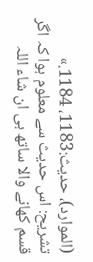(الموارد)، حديث:1183، 1184.»
تشریح: اس حدیث سے معلوم ہوا کہ اگر قسم کھانے والا ساتھ ہی ان شاء اللہ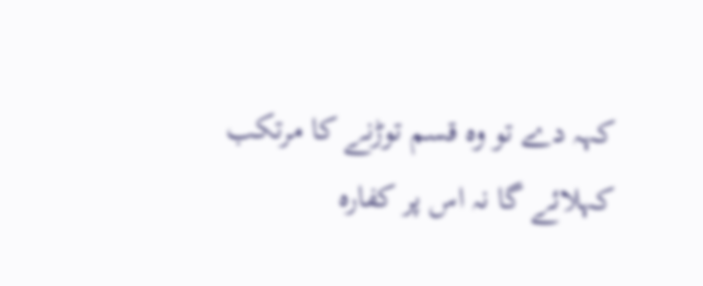کہہ دے تو وہ قسم توڑنے کا مرتکب کہلائے گا نہ اس پر کفارہ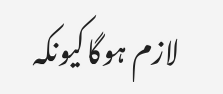لازم ہوگاکیونکہ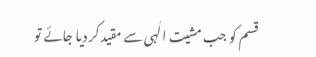قسم کو جب مشیت الٰہی سے مقید کر دیا جائے تو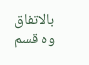بالاتفاق وہ قسم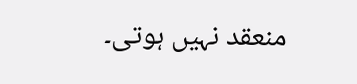منعقد نہیں ہوتی۔